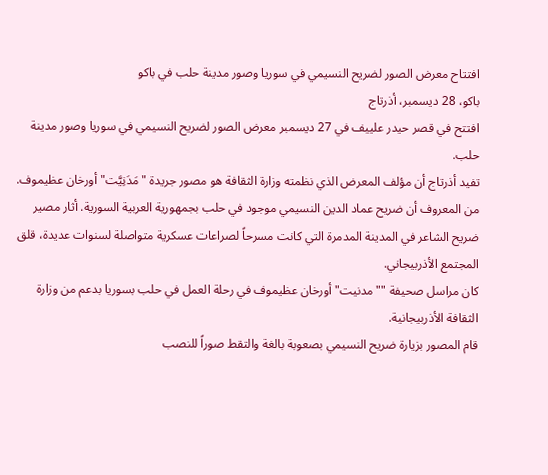افتتاح معرض الصور لضريح النسيمي في سوريا وصور مدينة حلب في باكو
باكو، 28 ديسمبر، أذرتاج
افتتح في قصر حيدر علييف في 27 ديسمبر معرض الصور لضريح النسيمي في سوريا وصور مدينة حلب.
تفيد أذرتاج أن مؤلف المعرض الذي نظمته وزارة الثقافة هو مصور جريدة "مَدَنِيَّت" أورخان عظيموف.
من المعروف أن ضريح عماد الدين النسيمي موجود في حلب بجمهورية العربية السورية. أثار مصير ضريح الشاعر في المدينة المدمرة التي كانت مسرحاً لصراعات عسكرية متواصلة لسنوات عديدة، قلق المجتمع الأذربيجاني.
كان مراسل صحيفة ""مدنيت" أورخان عظيموف في رحلة العمل في حلب بسوريا بدعم من وزارة الثقافة الأذربيجانية.
قام المصور بزيارة ضريح النسيمي بصعوبة بالغة والتقط صوراً للنصب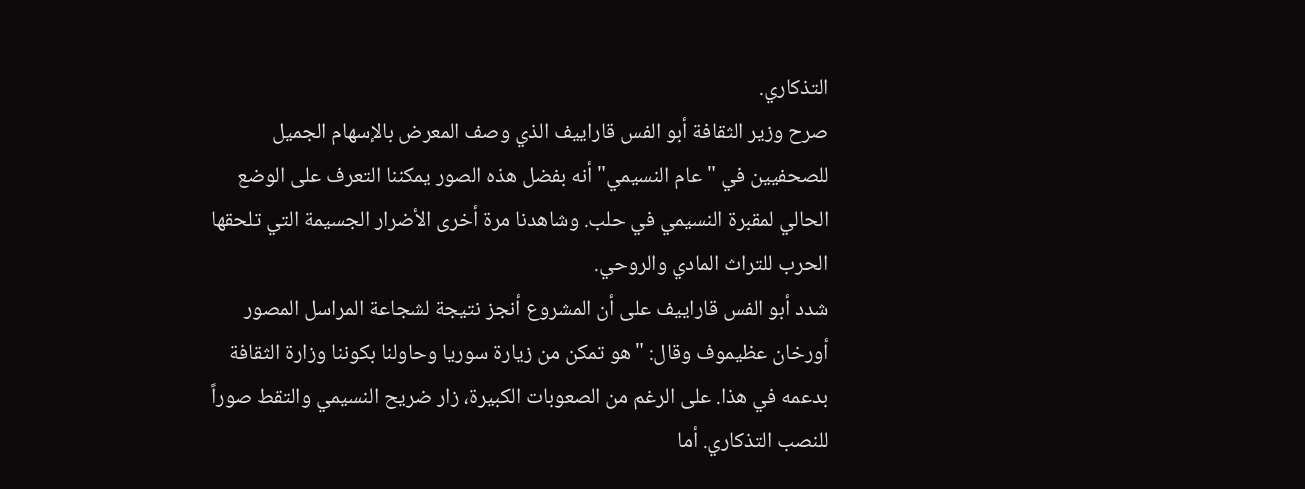التذكاري.
صرح وزير الثقافة أبو الفس قاراييف الذي وصف المعرض بالإسهام الجميل للصحفيين في "عام النسيمي" أنه بفضل هذه الصور يمكننا التعرف على الوضع الحالي لمقبرة النسيمي في حلب. وشاهدنا مرة أخرى الأضرار الجسيمة التي تلحقها الحرب للتراث المادي والروحي.
شدد أبو الفس قاراييف على أن المشروع أنجز نتيجة لشجاعة المراسل المصور أورخان عظيموف وقال: "هو تمكن من زيارة سوريا وحاولنا بكوننا وزارة الثقافة بدعمه في هذا. على الرغم من الصعوبات الكبيرة، زار ضريح النسيمي والتقط صوراً للنصب التذكاري. أما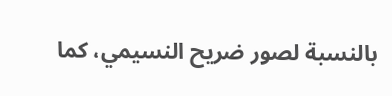بالنسبة لصور ضريح النسيمي، كما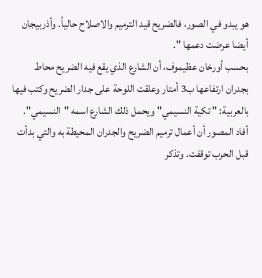هو يبدو في الصور، فالضريح قيد الترميم والاصلاح حالياً. وأذربيجان أيضا عرضت دعمها ".
بحسب أورخان عظيموف، أن الشارع الذي يقع فيه الضريح محاط بجدران ارتفاعها ب3 أمتار وعلقت اللوحة على جدار الضريح وكتب فيها بالعربية: " تكية النسيمي" ويحمل ذلك الشارع اسمه "النسيمي". أفاد المصور أن أعمال ترميم الضريح والجدران المحيطة به والتي بدأت قبل الحرب توقفت. وتذكر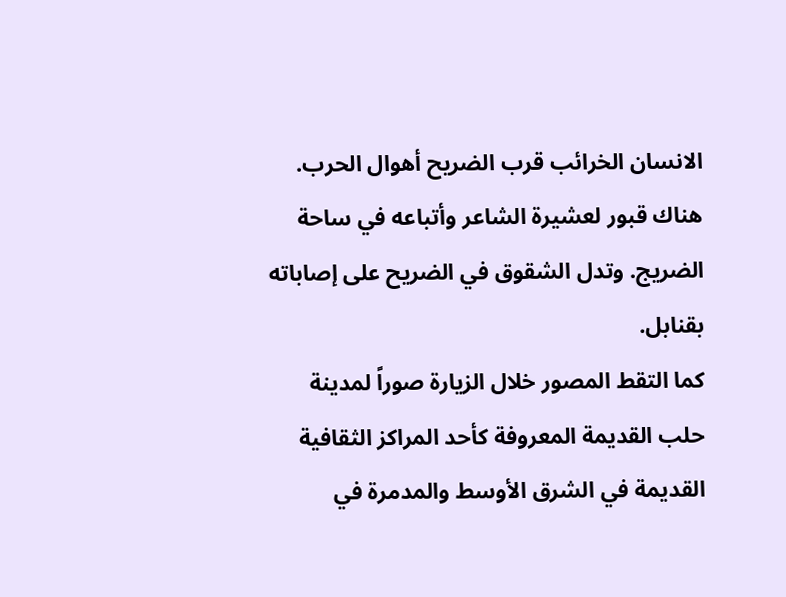الانسان الخرائب قرب الضريح أهوال الحرب. هناك قبور لعشيرة الشاعر وأتباعه في ساحة الضريج. وتدل الشقوق في الضريح على إصاباته بقنابل.
كما التقط المصور خلال الزيارة صوراً لمدينة حلب القديمة المعروفة كأحد المراكز الثقافية القديمة في الشرق الأوسط والمدمرة في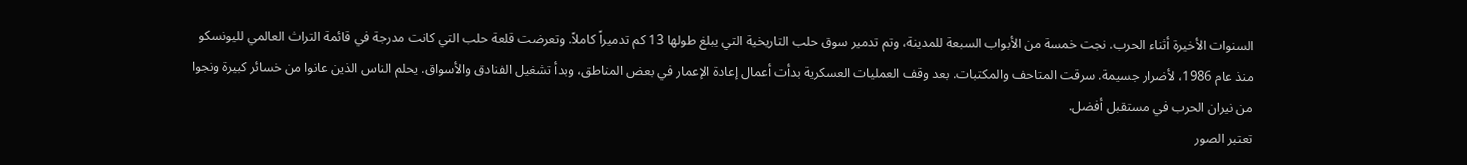السنوات الأخيرة أثناء الحرب. نجت خمسة من الأبواب السبعة للمدينة، وتم تدمير سوق حلب التاريخية التي يبلغ طولها 13 كم تدميراً كاملاً. وتعرضت قلعة حلب التي كانت مدرجة في قائمة التراث العالمي لليونسكو منذ عام 1986، لأضرار جسيمة. سرقت المتاحف والمكتبات. بعد وقف العمليات العسكرية بدأت أعمال إعادة الإعمار في بعض المناطق، وبدأ تشغيل الفنادق والأسواق. يحلم الناس الذين عانوا من خسائر كبيرة ونجوا من نيران الحرب في مستقبل أفضل.
تعتبر الصور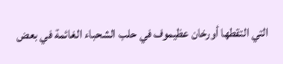التي التقطها أورخان عظيموف في حلب الشحباء الغائمة في بعض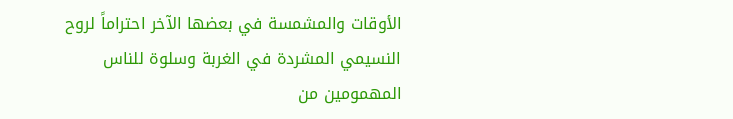الأوقات والمشمسة في بعضها الآخر احتراماً لروح النسيمي المشردة في الغربة وسلوة للناس المهمومين من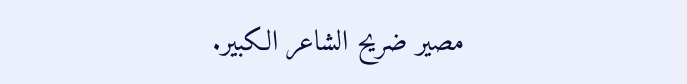مصير ضريح الشاعر الكبير.